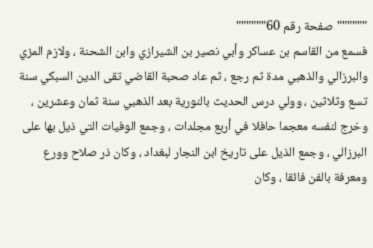""""""صفحة رقم 60""""""
فسمع من القاسم بن عساكر وأبي نصير بن الشيرازي وابن الشحنة ، ولازم المزي والبرزالي والذهبي مدة ثم رجع ، ثم عاد صحبة القاضي تقى الدين السبكي سنة تسع وثلاثين ، وولي درس الحديث بالنورية بعد الذهبي سنة ثمان وعشرين ، وخرج لنفسه معجما حافلا في أربع مجلدات ، وجمع الوفيات التي ذيل بها على البرزالي ، وجمع الذيل على تاريخ ابن النجار لبغداد ، وكان ذر صلاح وورع ومعرفة بالفن فائقا ، وكان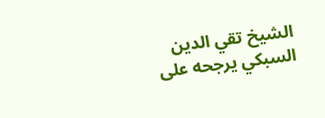الشيخ تقي الدين السبكي يرجحه على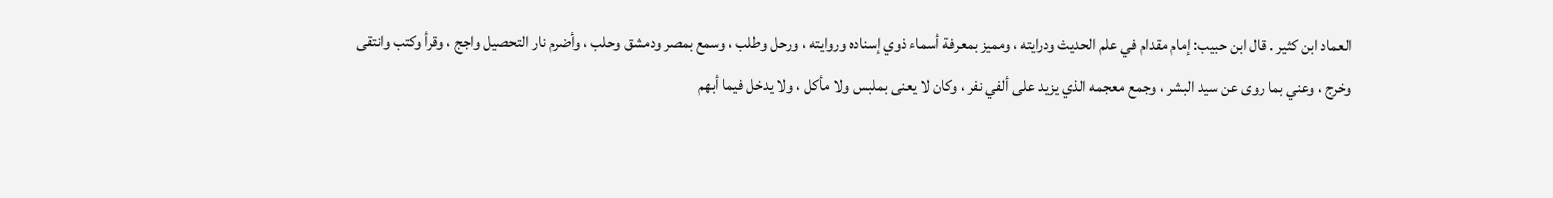العماد ابن كثير . قال ابن حبيب: إمام مقدام في علم الحديث ودرايته ، ومميز بمعرفة أسماء ذوي إسناده وروايته ، ورحل وطلب ، وسمع بمصر ودمشق وحلب ، وأضرم نار التحصيل واجج ، وقرأ وكتب وانتقى وخرج ، وعني بما روى عن سيد البشر ، وجمع معجمه الذي يزيد على ألفي نفر ، وكان لا يعنى بملبس ولا مأكل ، ولا يدخل فيما أبهم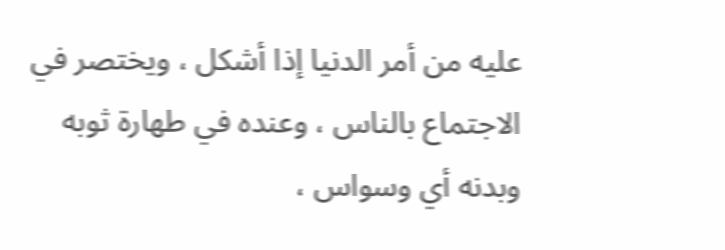عليه من أمر الدنيا إذا أشكل ، ويختصر في الاجتماع بالناس ، وعنده في طهارة ثوبه وبدنه أي وسواس ،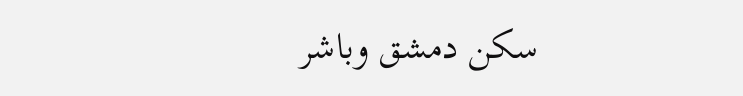سكن دمشق وباشر